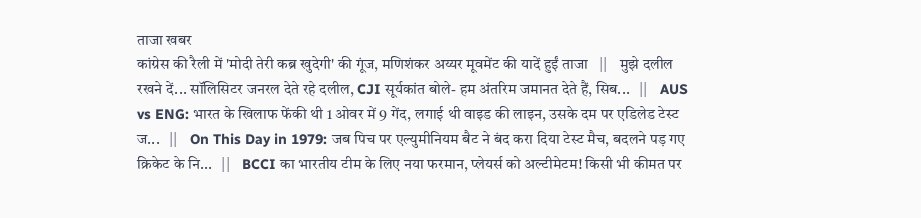ताजा खबर
कांग्रेस की रैली में 'मोदी तेरी कब्र खुदेगी' की गूंज, मणिशंकर अय्यर मूवमेंट की यादें हुईं ताजा   ||    मुझे दलील रखने दें... सॉलिसिटर जनरल देते रहे दलील, CJI सूर्यकांत बोले- हम अंतरिम जमानत देते हैं, सिब...   ||    AUS vs ENG: भारत के खिलाफ फेंकी थी 1 ओवर में 9 गेंद, लगाई थी वाइड की लाइन, उसके दम पर एडिलेड टेस्ट ज...   ||    On This Day in 1979: जब पिच पर एल्युमीनियम बैट ने बंद करा दिया टेस्ट मैच, बदलने पड़ गए क्रिकेट के नि...   ||    BCCI का भारतीय टीम के लिए नया फरमान, प्लेयर्स को अल्टीमेटम! किसी भी कीमत पर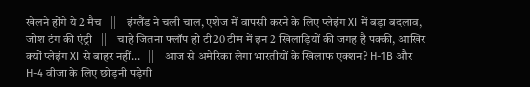खेलने होंगे ये 2 मैच   ||    इंग्लैंड ने चली चाल, एशेज में वापसी करने के लिए प्लेइंग XI में बड़ा बदलाव, जोश टंग की एंट्री   ||    चाहे जितना फ्लॉप हो टी20 टीम में इन 2 खिलाड़ियों की जगह है पक्की, आखिर क्यों प्लेइंग XI से बाहर नहीं...   ||    आज से अमेरिका लेगा भारतीयों के खिलाफ एक्शन? H-1B और H-4 वीजा के लिए छोड़नी पड़ेगी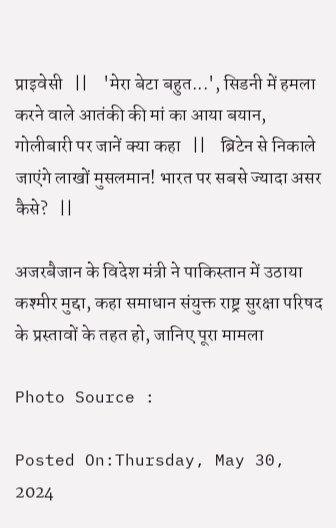प्राइवेसी   ||    'मेरा बेटा बहुत...', सिडनी में हमला करने वाले आतंकी की मां का आया बयान, गोलीबारी पर जानें क्या कहा   ||    ब्रिटेन से निकाले जाएंगे लाखों मुसलमान! भारत पर सबसे ज्यादा असर कैसे?   ||

अजरबैजान के विदेश मंत्री ने पाकिस्तान में उठाया कश्मीर मुद्दा, कहा समाधान संयुक्त राष्ट्र सुरक्षा परिषद के प्रस्तावों के तहत हो, जानिए पूरा मामला

Photo Source :

Posted On:Thursday, May 30, 2024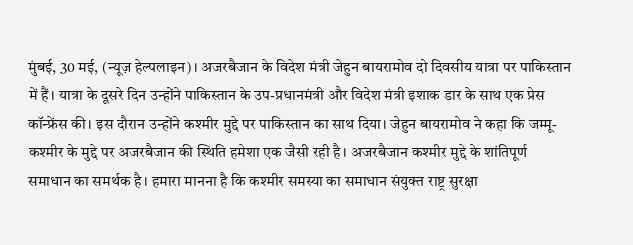मुंबई, 30 मई, (न्यूज़ हेल्पलाइन)। अजरबैजान के विदेश मंत्री जेहुन बायरामोव दो दिवसीय यात्रा पर पाकिस्तान में हैं। यात्रा के दूसरे दिन उन्होंने पाकिस्तान के उप-प्रधानमंत्री और विदेश मंत्री इशाक डार के साथ एक प्रेस कॉन्फ्रेंस की। इस दौरान उन्होंने कश्मीर मुद्दे पर पाकिस्तान का साथ दिया। जेहुन बायरामोव ने कहा कि जम्मू-कश्मीर के मुद्दे पर अजरबैजान की स्थिति हमेशा एक जैसी रही है। अजरबैजान कश्मीर मुद्दे के शांतिपूर्ण समाधान का समर्थक है। हमारा मानना है कि कश्मीर समस्या का समाधान संयुक्त राष्ट्र सुरक्षा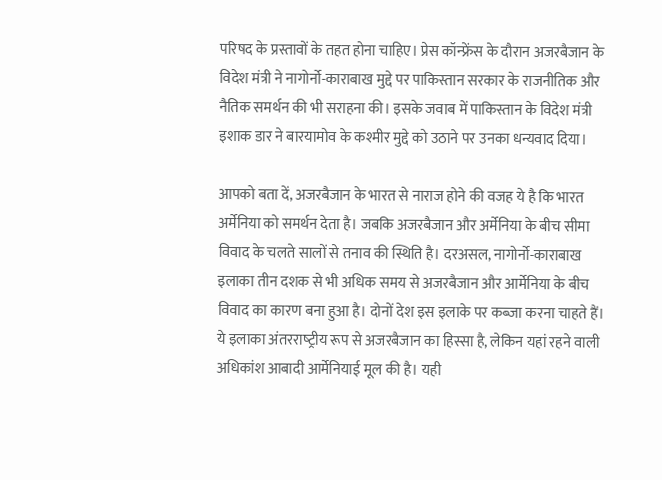परिषद के प्रस्तावों के तहत होना चाहिए। प्रेस कॉन्फ्रेंस के दौरान अजरबैजान के विदेश मंत्री ने नागोर्नो-काराबाख मुद्दे पर पाकिस्तान सरकार के राजनीतिक और नैतिक समर्थन की भी सराहना की। इसके जवाब में पाकिस्तान के विदेश मंत्री इशाक डार ने बारयामोव के कश्मीर मुद्दे को उठाने पर उनका धन्यवाद दिया।

आपको बता दें, अजरबैजान के भारत से नाराज होने की वजह ये है कि भारत अर्मेनिया को समर्थन देता है। जबकि अजरबैजान और अर्मेनिया के बीच सीमा विवाद के चलते सालों से तनाव की स्थिति है। दरअसल, नागोर्नो-काराबाख इलाका तीन दशक से भी अधिक समय से अजरबैजान और आर्मेनिया के बीच विवाद का कारण बना हुआ है। दोनों देश इस इलाके पर कब्जा करना चाहते हैं। ये इलाका अंतरराष्‍ट्रीय रूप से अजरबैजान का हिस्‍सा है, लेकिन यहां रहने वाली अधिकांश आबादी आर्मेनियाई मूल की है। यही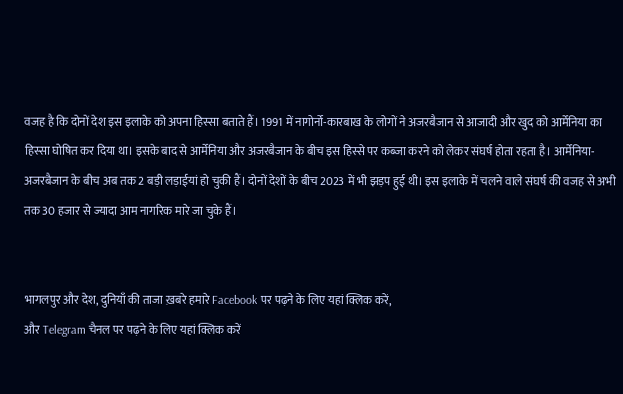वजह है कि दोनों देश इस इलाके को अपना हिस्सा बताते हैं। 1991 में नागोर्नो-कारबाख के लोगों ने अजरबैजान से आजादी और खुद को आर्मेनिया का हिस्सा घोषित कर दिया था। इसके बाद से आर्मेनिया और अजरबैजान के बीच इस हिस्से पर कब्जा करने को लेकर संघर्ष होता रहता है। आर्मेनिया-अजरबैजान के बीच अब तक 2 बड़ी लड़ाईयां हो चुकी हैं। दोनों देशों के बीच 2023 में भी झड़प हुई थी। इस इलाके में चलने वाले संघर्ष की वजह से अभी तक 30 हजार से ज्यादा आम नागरिक मारे जा चुके हैं।


भागलपुर और देश, दुनियाँ की ताजा ख़बरे हमारे Facebook पर पढ़ने के लिए यहां क्लिक करें,
और Telegram चैनल पर पढ़ने के लिए यहां क्लिक करें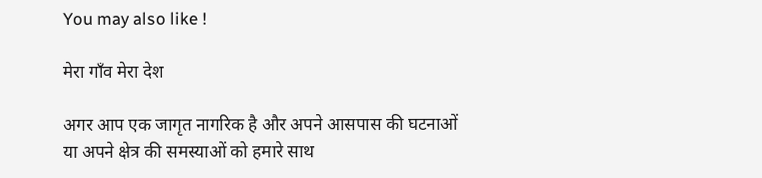You may also like !

मेरा गाँव मेरा देश

अगर आप एक जागृत नागरिक है और अपने आसपास की घटनाओं या अपने क्षेत्र की समस्याओं को हमारे साथ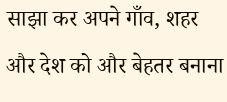साझा कर अपने गाँव, शहर और देश को और बेहतर बनाना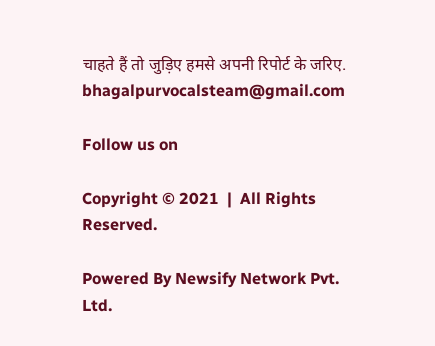चाहते हैं तो जुड़िए हमसे अपनी रिपोर्ट के जरिए. bhagalpurvocalsteam@gmail.com

Follow us on

Copyright © 2021  |  All Rights Reserved.

Powered By Newsify Network Pvt. Ltd.